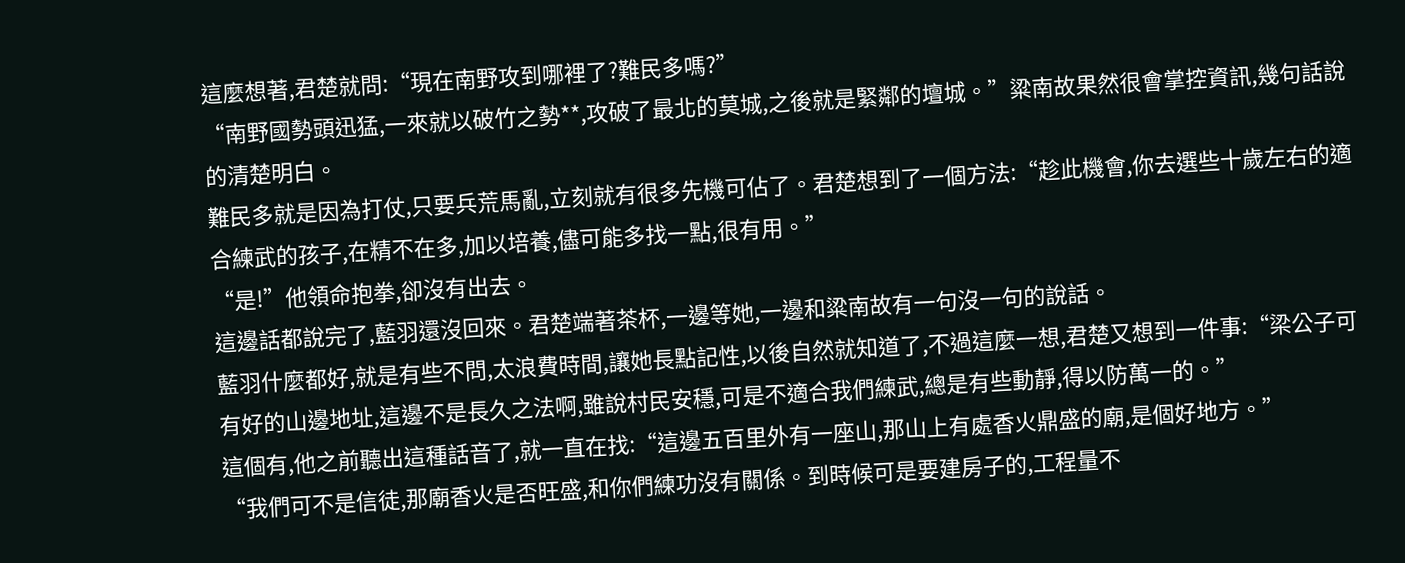這麼想著,君楚就問:“現在南野攻到哪裡了?難民多嗎?”
“南野國勢頭迅猛,一來就以破竹之勢**,攻破了最北的莫城,之後就是緊鄰的壇城。”粱南故果然很會掌控資訊,幾句話說的清楚明白。
難民多就是因為打仗,只要兵荒馬亂,立刻就有很多先機可佔了。君楚想到了一個方法:“趁此機會,你去選些十歲左右的適合練武的孩子,在精不在多,加以培養,儘可能多找一點,很有用。”
“是!”他領命抱拳,卻沒有出去。
這邊話都說完了,藍羽還沒回來。君楚端著茶杯,一邊等她,一邊和粱南故有一句沒一句的說話。
藍羽什麼都好,就是有些不問,太浪費時間,讓她長點記性,以後自然就知道了,不過這麼一想,君楚又想到一件事:“梁公子可有好的山邊地址,這邊不是長久之法啊,雖說村民安穩,可是不適合我們練武,總是有些動靜,得以防萬一的。”
這個有,他之前聽出這種話音了,就一直在找:“這邊五百里外有一座山,那山上有處香火鼎盛的廟,是個好地方。”
“我們可不是信徒,那廟香火是否旺盛,和你們練功沒有關係。到時候可是要建房子的,工程量不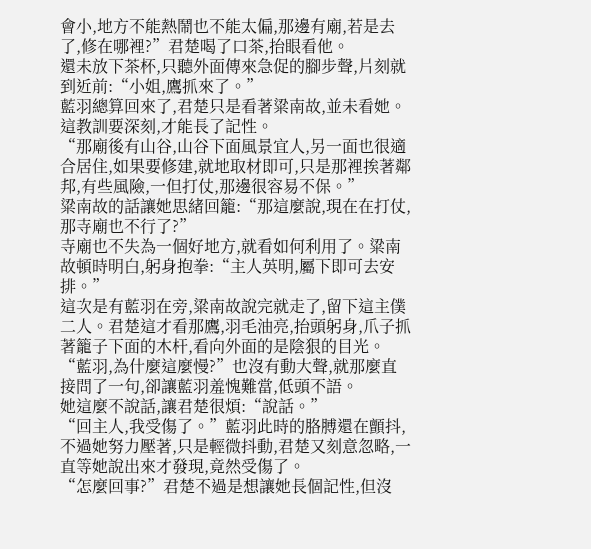會小,地方不能熱鬧也不能太偏,那邊有廟,若是去了,修在哪裡?”君楚喝了口茶,抬眼看他。
還未放下茶杯,只聽外面傳來急促的腳步聲,片刻就到近前:“小姐,鷹抓來了。”
藍羽總算回來了,君楚只是看著粱南故,並未看她。這教訓要深刻,才能長了記性。
“那廟後有山谷,山谷下面風景宜人,另一面也很適合居住,如果要修建,就地取材即可,只是那裡挨著鄰邦,有些風險,一但打仗,那邊很容易不保。”
粱南故的話讓她思緒回籠:“那這麼說,現在在打仗,那寺廟也不行了?”
寺廟也不失為一個好地方,就看如何利用了。粱南故頓時明白,躬身抱拳:“主人英明,屬下即可去安排。”
這次是有藍羽在旁,粱南故說完就走了,留下這主僕二人。君楚這才看那鷹,羽毛油亮,抬頭躬身,爪子抓著籠子下面的木杆,看向外面的是陰狠的目光。
“藍羽,為什麼這麼慢?”也沒有動大聲,就那麼直接問了一句,卻讓藍羽羞愧難當,低頭不語。
她這麼不說話,讓君楚很煩:“說話。”
“回主人,我受傷了。”藍羽此時的胳膊還在顫抖,不過她努力壓著,只是輕微抖動,君楚又刻意忽略,一直等她說出來才發現,竟然受傷了。
“怎麼回事?”君楚不過是想讓她長個記性,但沒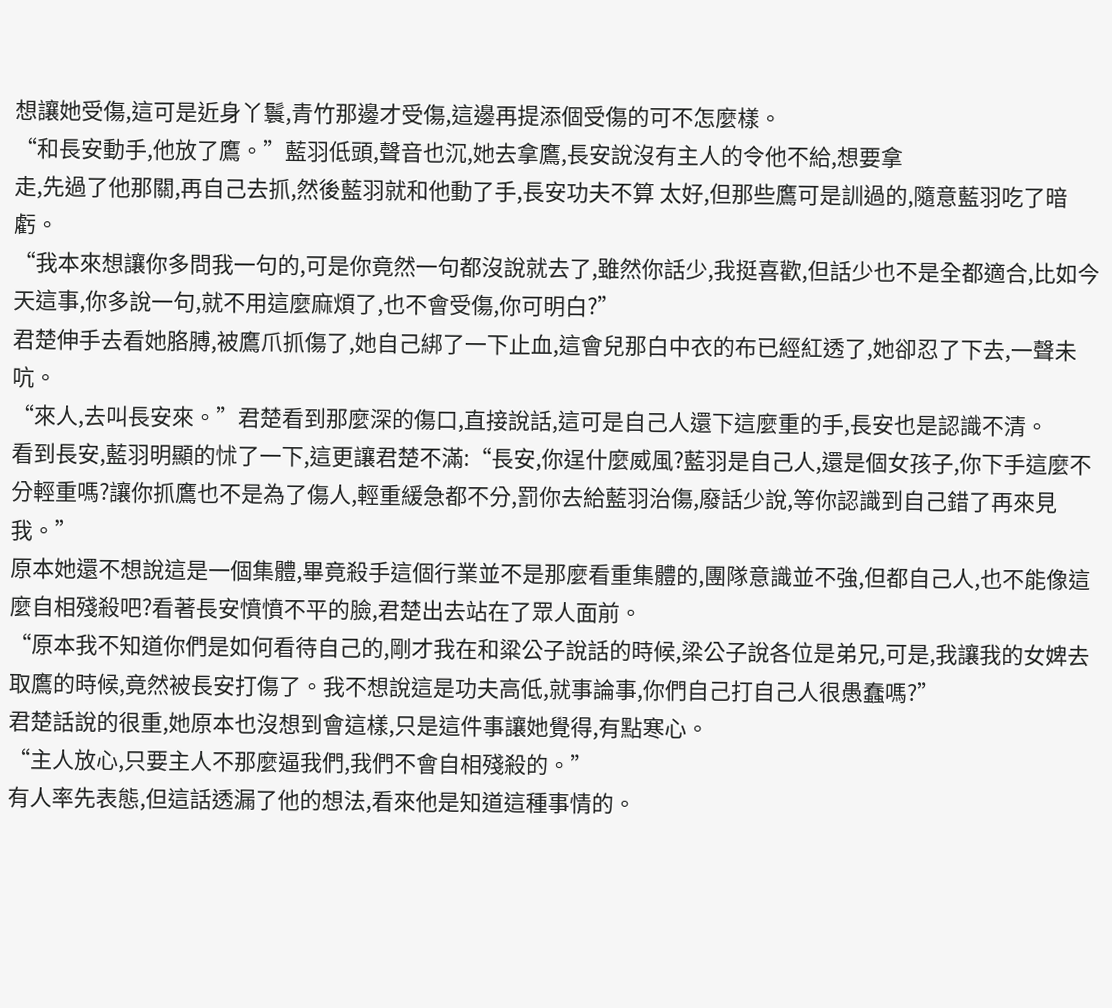想讓她受傷,這可是近身丫鬟,青竹那邊才受傷,這邊再提添個受傷的可不怎麼樣。
“和長安動手,他放了鷹。”藍羽低頭,聲音也沉,她去拿鷹,長安說沒有主人的令他不給,想要拿
走,先過了他那關,再自己去抓,然後藍羽就和他動了手,長安功夫不算 太好,但那些鷹可是訓過的,隨意藍羽吃了暗虧。
“我本來想讓你多問我一句的,可是你竟然一句都沒說就去了,雖然你話少,我挺喜歡,但話少也不是全都適合,比如今天這事,你多說一句,就不用這麼麻煩了,也不會受傷,你可明白?”
君楚伸手去看她胳膊,被鷹爪抓傷了,她自己綁了一下止血,這會兒那白中衣的布已經紅透了,她卻忍了下去,一聲未吭。
“來人,去叫長安來。”君楚看到那麼深的傷口,直接說話,這可是自己人還下這麼重的手,長安也是認識不清。
看到長安,藍羽明顯的怵了一下,這更讓君楚不滿:“長安,你逞什麼威風?藍羽是自己人,還是個女孩子,你下手這麼不分輕重嗎?讓你抓鷹也不是為了傷人,輕重緩急都不分,罰你去給藍羽治傷,廢話少說,等你認識到自己錯了再來見我。”
原本她還不想說這是一個集體,畢竟殺手這個行業並不是那麼看重集體的,團隊意識並不強,但都自己人,也不能像這麼自相殘殺吧?看著長安憤憤不平的臉,君楚出去站在了眾人面前。
“原本我不知道你們是如何看待自己的,剛才我在和粱公子說話的時候,梁公子說各位是弟兄,可是,我讓我的女婢去取鷹的時候,竟然被長安打傷了。我不想說這是功夫高低,就事論事,你們自己打自己人很愚蠢嗎?”
君楚話說的很重,她原本也沒想到會這樣,只是這件事讓她覺得,有點寒心。
“主人放心,只要主人不那麼逼我們,我們不會自相殘殺的。”
有人率先表態,但這話透漏了他的想法,看來他是知道這種事情的。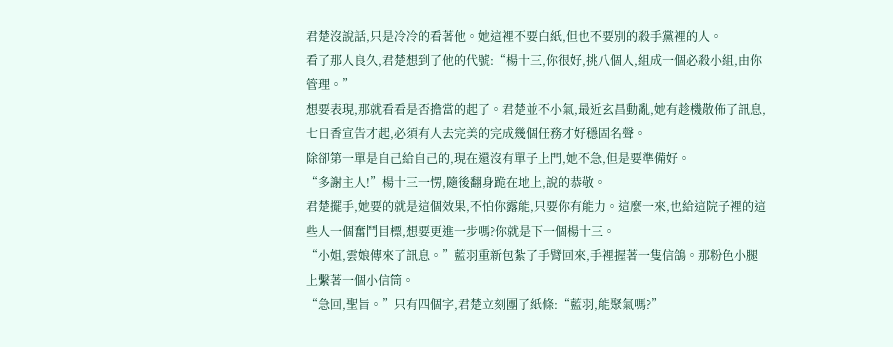君楚沒說話,只是冷冷的看著他。她這裡不要白紙,但也不要別的殺手黨裡的人。
看了那人良久,君楚想到了他的代號:“楊十三,你很好,挑八個人,組成一個必殺小組,由你管理。”
想要表現,那就看看是否擔當的起了。君楚並不小氣,最近玄昌動亂,她有趁機散佈了訊息,七日香宣告才起,必須有人去完美的完成幾個任務才好穩固名聲。
除卻第一單是自己給自己的,現在還沒有單子上門,她不急,但是要準備好。
“多謝主人!”楊十三一愣,隨後翻身跪在地上,說的恭敬。
君楚擺手,她要的就是這個效果,不怕你露能,只要你有能力。這麼一來,也給這院子裡的這些人一個奮鬥目標,想要更進一步嗎?你就是下一個楊十三。
“小姐,雲娘傳來了訊息。”藍羽重新包紮了手臂回來,手裡握著一隻信鴿。那粉色小腿上繫著一個小信筒。
“急回,聖旨。”只有四個字,君楚立刻團了紙條:“藍羽,能聚氣嗎?”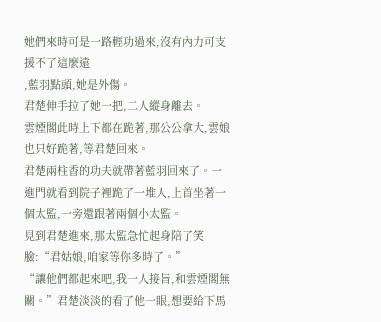她們來時可是一路輕功過來,沒有內力可支援不了這麼遠
,藍羽點頭,她是外傷。
君楚伸手拉了她一把,二人縱身離去。
雲煙閣此時上下都在跪著,那公公拿大,雲娘也只好跪著,等君楚回來。
君楚兩柱香的功夫就帶著藍羽回來了。一進門就看到院子裡跪了一堆人,上首坐著一個太監,一旁還跟著兩個小太監。
見到君楚進來,那太監急忙起身陪了笑臉:“君姑娘,咱家等你多時了。”
“讓他們都起來吧,我一人接旨,和雲煙閣無關。”君楚淡淡的看了他一眼,想要給下馬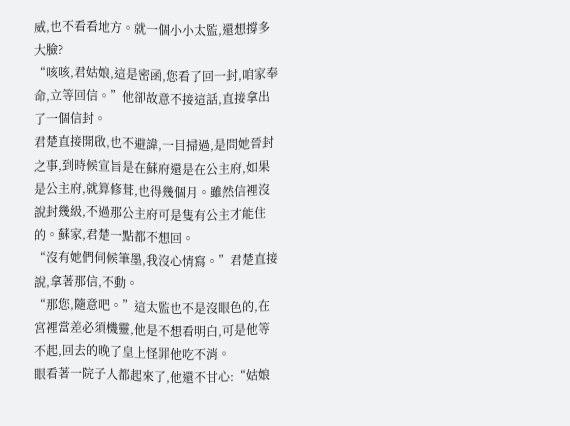威,也不看看地方。就一個小小太監,還想撐多大臉?
“咳咳,君姑娘,這是密函,您看了回一封,咱家奉命,立等回信。”他卻故意不接這話,直接拿出了一個信封。
君楚直接開啟,也不避諱,一目掃過,是問她晉封之事,到時候宣旨是在蘇府還是在公主府,如果是公主府,就算修葺,也得幾個月。雖然信裡沒說封幾級,不過那公主府可是隻有公主才能住的。蘇家,君楚一點都不想回。
“沒有她們伺候筆墨,我沒心情寫。”君楚直接說,拿著那信,不動。
“那您,隨意吧。”這太監也不是沒眼色的,在宮裡當差必須機靈,他是不想看明白,可是他等不起,回去的晚了皇上怪罪他吃不消。
眼看著一院子人都起來了,他還不甘心:“姑娘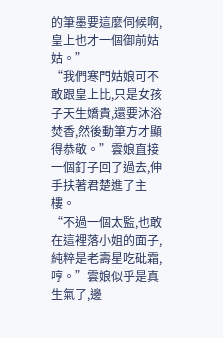的筆墨要這麼伺候啊,皇上也才一個御前姑姑。”
“我們寒門姑娘可不敢跟皇上比,只是女孩子天生嬌貴,還要沐浴焚香,然後動筆方才顯得恭敬。”雲娘直接一個釘子回了過去,伸手扶著君楚進了主樓。
“不過一個太監,也敢在這裡落小姐的面子,純粹是老壽星吃砒霜,哼。”雲娘似乎是真生氣了,邊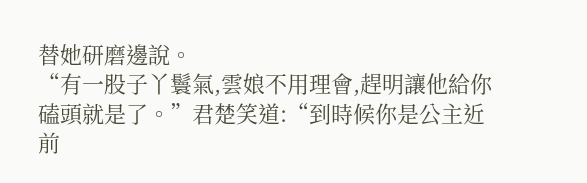替她研磨邊說。
“有一股子丫鬟氣,雲娘不用理會,趕明讓他給你磕頭就是了。”君楚笑道:“到時候你是公主近前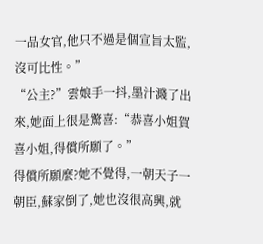一品女官,他只不過是個宣旨太監,沒可比性。”
“公主?”雲娘手一抖,墨汁濺了出來,她面上很是驚喜:“恭喜小姐賀喜小姐,得償所願了。”
得償所願麼?她不覺得,一朝天子一朝臣,蘇家倒了,她也沒很高興,就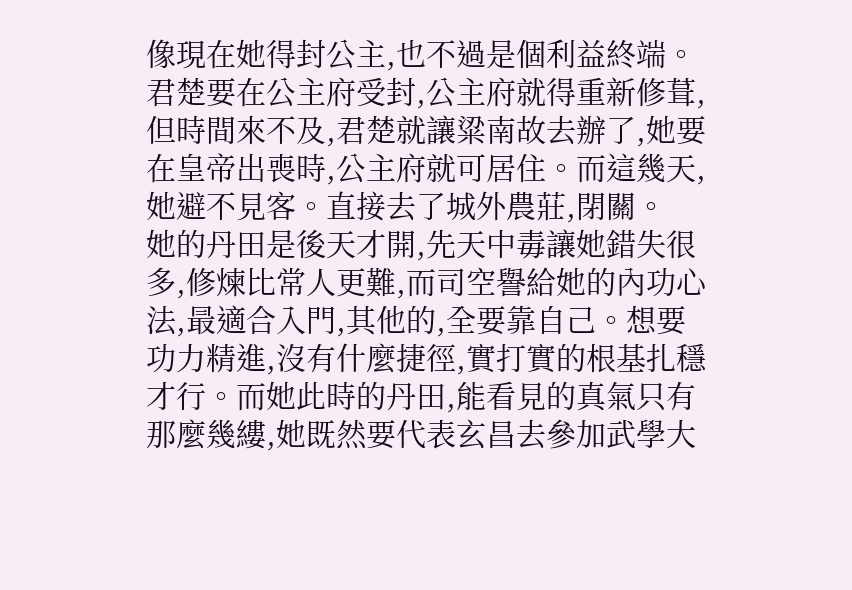像現在她得封公主,也不過是個利益終端。
君楚要在公主府受封,公主府就得重新修葺,但時間來不及,君楚就讓粱南故去辦了,她要在皇帝出喪時,公主府就可居住。而這幾天,她避不見客。直接去了城外農莊,閉關。
她的丹田是後天才開,先天中毒讓她錯失很多,修煉比常人更難,而司空譽給她的內功心法,最適合入門,其他的,全要靠自己。想要功力精進,沒有什麼捷徑,實打實的根基扎穩才行。而她此時的丹田,能看見的真氣只有那麼幾縷,她既然要代表玄昌去參加武學大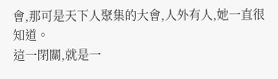會,那可是天下人聚集的大會,人外有人,她一直很知道。
這一閉關,就是一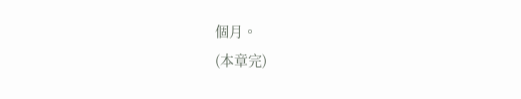個月。
(本章完)